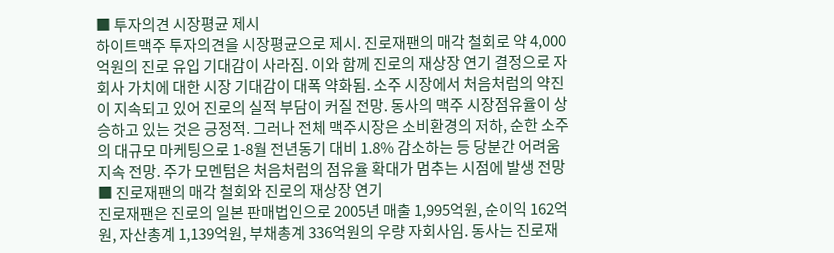■ 투자의견 시장평균 제시
하이트맥주 투자의견을 시장평균으로 제시. 진로재팬의 매각 철회로 약 4,000억원의 진로 유입 기대감이 사라짐. 이와 함께 진로의 재상장 연기 결정으로 자회사 가치에 대한 시장 기대감이 대폭 약화됨. 소주 시장에서 처음처럼의 약진이 지속되고 있어 진로의 실적 부담이 커질 전망. 동사의 맥주 시장점유율이 상승하고 있는 것은 긍정적. 그러나 전체 맥주시장은 소비환경의 저하, 순한 소주의 대규모 마케팅으로 1-8월 전년동기 대비 1.8% 감소하는 등 당분간 어려움 지속 전망. 주가 모멘텀은 처음처럼의 점유율 확대가 멈추는 시점에 발생 전망
■ 진로재팬의 매각 철회와 진로의 재상장 연기
진로재팬은 진로의 일본 판매법인으로 2005년 매출 1,995억원, 순이익 162억원, 자산총계 1,139억원, 부채총계 336억원의 우량 자회사임. 동사는 진로재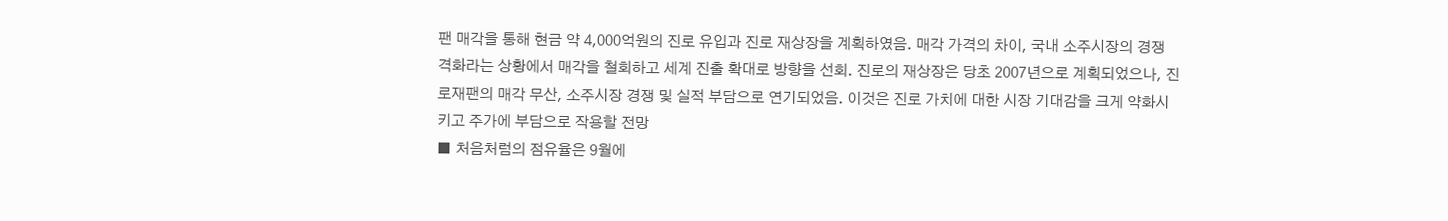팬 매각을 통해 현금 약 4,000억원의 진로 유입과 진로 재상장을 계획하였음. 매각 가격의 차이, 국내 소주시장의 경쟁 격화라는 상황에서 매각을 철회하고 세계 진출 확대로 방향을 선회. 진로의 재상장은 당초 2007년으로 계획되었으나, 진로재팬의 매각 무산, 소주시장 경쟁 및 실적 부담으로 연기되었음. 이것은 진로 가치에 대한 시장 기대감을 크게 약화시키고 주가에 부담으로 작용할 전망
■ 처음처럼의 점유율은 9월에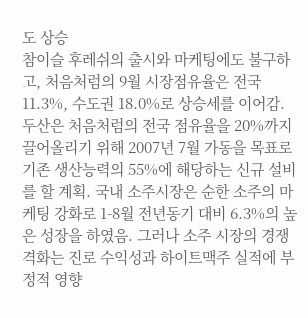도 상승
참이슬 후레쉬의 출시와 마케팅에도 불구하고, 처음처럼의 9월 시장점유율은 전국 11.3%, 수도권 18.0%로 상승세를 이어감. 두산은 처음처럼의 전국 점유율을 20%까지 끌어올리기 위해 2007년 7월 가동을 목표로 기존 생산능력의 55%에 해당하는 신규 설비를 할 계획. 국내 소주시장은 순한 소주의 마케팅 강화로 1-8월 전년동기 대비 6.3%의 높은 성장을 하였음. 그러나 소주 시장의 경쟁 격화는 진로 수익성과 하이트맥주 실적에 부정적 영향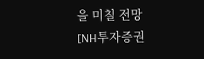을 미칠 전망
[NH투자증권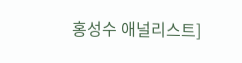홍성수 애널리스트]